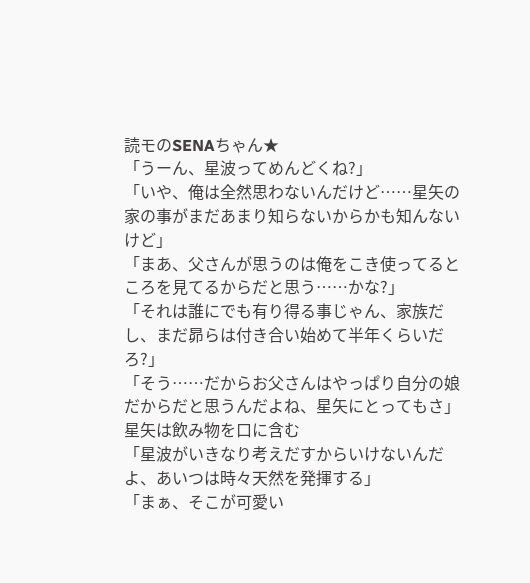読モのSENAちゃん★
「うーん、星波ってめんどくね?」
「いや、俺は全然思わないんだけど……星矢の家の事がまだあまり知らないからかも知んないけど」
「まあ、父さんが思うのは俺をこき使ってるところを見てるからだと思う……かな?」
「それは誰にでも有り得る事じゃん、家族だし、まだ昴らは付き合い始めて半年くらいだろ?」
「そう……だからお父さんはやっぱり自分の娘だからだと思うんだよね、星矢にとってもさ」
星矢は飲み物を口に含む
「星波がいきなり考えだすからいけないんだよ、あいつは時々天然を発揮する」
「まぁ、そこが可愛い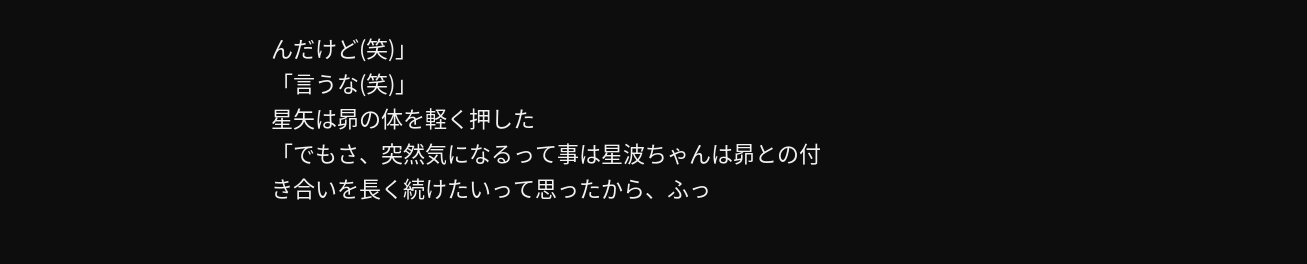んだけど(笑)」
「言うな(笑)」
星矢は昴の体を軽く押した
「でもさ、突然気になるって事は星波ちゃんは昴との付き合いを長く続けたいって思ったから、ふっ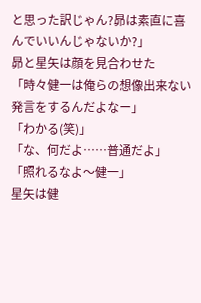と思った訳じゃん?昴は素直に喜んでいいんじゃないか?」
昴と星矢は顔を見合わせた
「時々健一は俺らの想像出来ない発言をするんだよなー」
「わかる(笑)」
「な、何だよ……普通だよ」
「照れるなよ〜健一」
星矢は健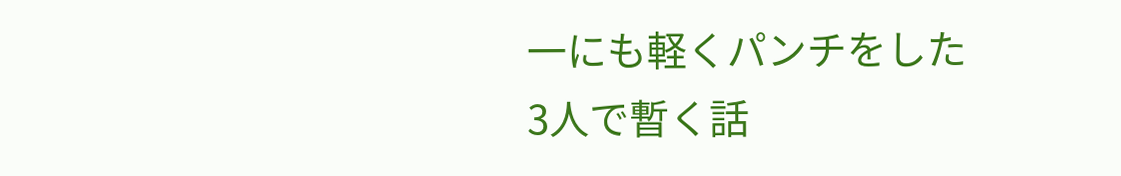一にも軽くパンチをした
3人で暫く話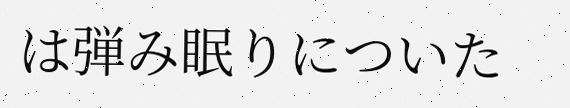は弾み眠りについた